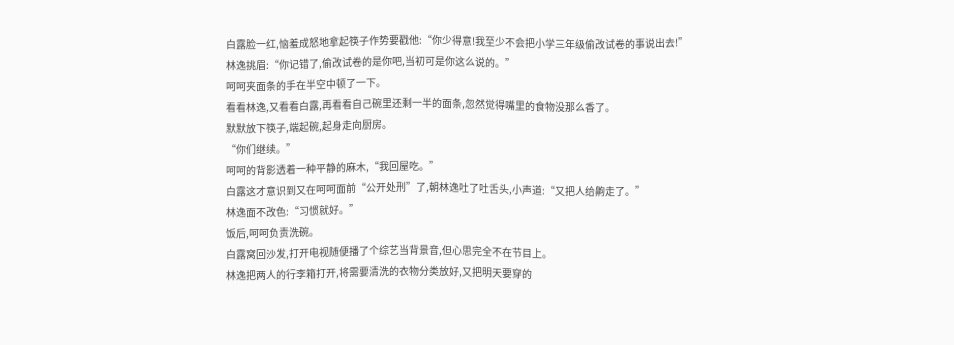白露脸一红,恼羞成怒地拿起筷子作势要戳他:“你少得意!我至少不会把小学三年级偷改试卷的事说出去!”
林逸挑眉:“你记错了,偷改试卷的是你吧,当初可是你这么说的。”
呵呵夹面条的手在半空中顿了一下。
看看林逸,又看看白露,再看看自己碗里还剩一半的面条,忽然觉得嘴里的食物没那么香了。
默默放下筷子,端起碗,起身走向厨房。
“你们继续。”
呵呵的背影透着一种平静的麻木,“我回屋吃。”
白露这才意识到又在呵呵面前“公开处刑”了,朝林逸吐了吐舌头,小声道:“又把人给齁走了。”
林逸面不改色:“习惯就好。”
饭后,呵呵负责洗碗。
白露窝回沙发,打开电视随便播了个综艺当背景音,但心思完全不在节目上。
林逸把两人的行李箱打开,将需要清洗的衣物分类放好,又把明天要穿的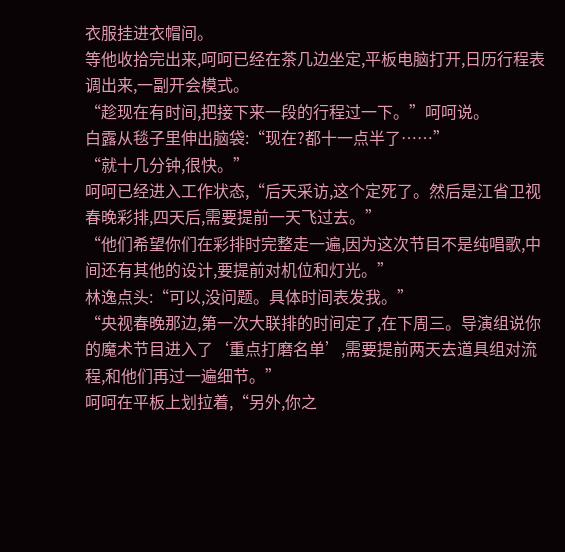衣服挂进衣帽间。
等他收拾完出来,呵呵已经在茶几边坐定,平板电脑打开,日历行程表调出来,一副开会模式。
“趁现在有时间,把接下来一段的行程过一下。”呵呵说。
白露从毯子里伸出脑袋:“现在?都十一点半了……”
“就十几分钟,很快。”
呵呵已经进入工作状态,“后天采访,这个定死了。然后是江省卫视春晚彩排,四天后,需要提前一天飞过去。”
“他们希望你们在彩排时完整走一遍,因为这次节目不是纯唱歌,中间还有其他的设计,要提前对机位和灯光。”
林逸点头:“可以,没问题。具体时间表发我。”
“央视春晚那边,第一次大联排的时间定了,在下周三。导演组说你的魔术节目进入了‘重点打磨名单’,需要提前两天去道具组对流程,和他们再过一遍细节。”
呵呵在平板上划拉着,“另外,你之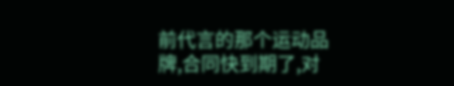前代言的那个运动品牌,合同快到期了,对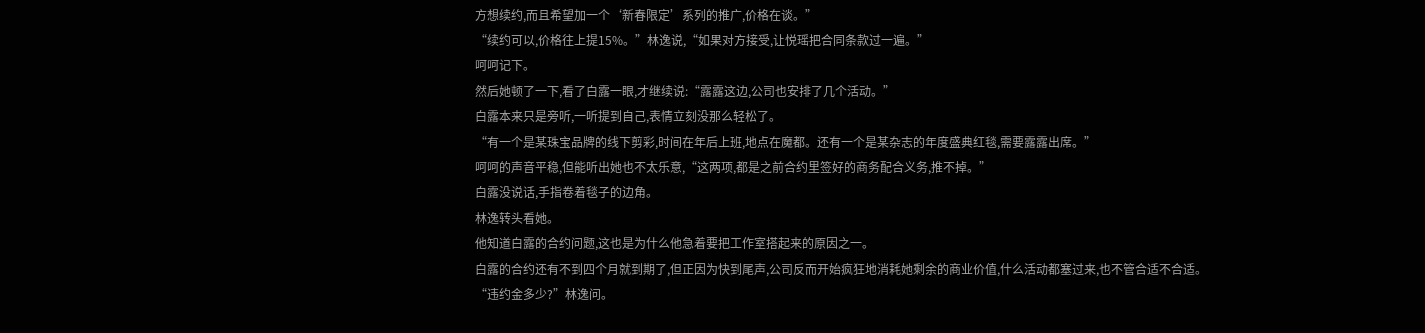方想续约,而且希望加一个‘新春限定’系列的推广,价格在谈。”
“续约可以,价格往上提15%。”林逸说,“如果对方接受,让悦瑶把合同条款过一遍。”
呵呵记下。
然后她顿了一下,看了白露一眼,才继续说:“露露这边,公司也安排了几个活动。”
白露本来只是旁听,一听提到自己,表情立刻没那么轻松了。
“有一个是某珠宝品牌的线下剪彩,时间在年后上班,地点在魔都。还有一个是某杂志的年度盛典红毯,需要露露出席。”
呵呵的声音平稳,但能听出她也不太乐意,“这两项,都是之前合约里签好的商务配合义务,推不掉。”
白露没说话,手指卷着毯子的边角。
林逸转头看她。
他知道白露的合约问题,这也是为什么他急着要把工作室搭起来的原因之一。
白露的合约还有不到四个月就到期了,但正因为快到尾声,公司反而开始疯狂地消耗她剩余的商业价值,什么活动都塞过来,也不管合适不合适。
“违约金多少?”林逸问。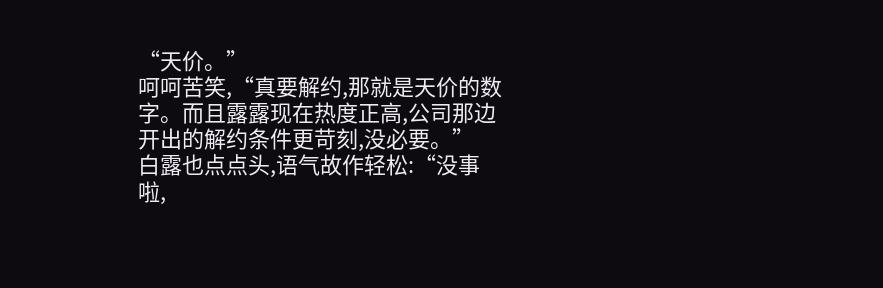“天价。”
呵呵苦笑,“真要解约,那就是天价的数字。而且露露现在热度正高,公司那边开出的解约条件更苛刻,没必要。”
白露也点点头,语气故作轻松:“没事啦,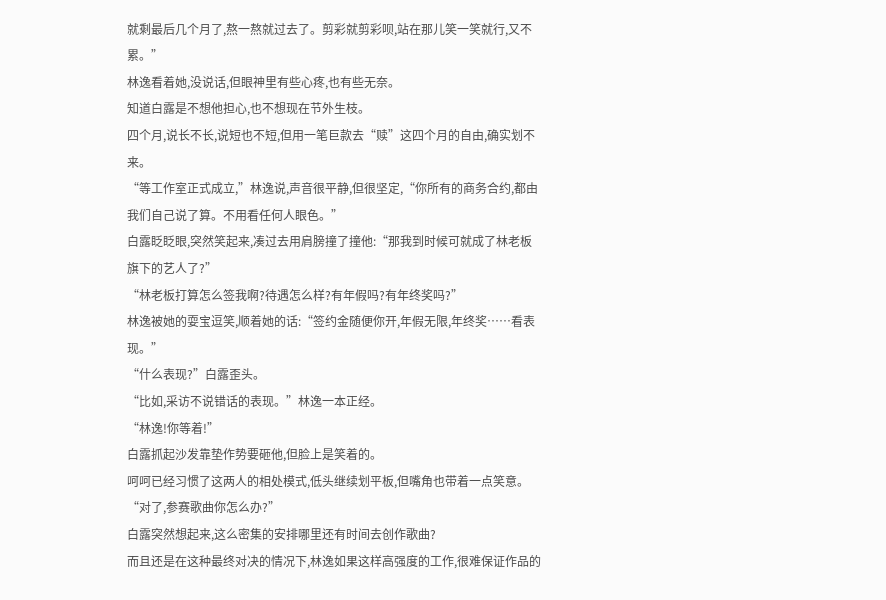就剩最后几个月了,熬一熬就过去了。剪彩就剪彩呗,站在那儿笑一笑就行,又不累。”
林逸看着她,没说话,但眼神里有些心疼,也有些无奈。
知道白露是不想他担心,也不想现在节外生枝。
四个月,说长不长,说短也不短,但用一笔巨款去“赎”这四个月的自由,确实划不来。
“等工作室正式成立,”林逸说,声音很平静,但很坚定,“你所有的商务合约,都由我们自己说了算。不用看任何人眼色。”
白露眨眨眼,突然笑起来,凑过去用肩膀撞了撞他:“那我到时候可就成了林老板旗下的艺人了?”
“林老板打算怎么签我啊?待遇怎么样?有年假吗?有年终奖吗?”
林逸被她的耍宝逗笑,顺着她的话:“签约金随便你开,年假无限,年终奖……看表现。”
“什么表现?”白露歪头。
“比如,采访不说错话的表现。”林逸一本正经。
“林逸!你等着!”
白露抓起沙发靠垫作势要砸他,但脸上是笑着的。
呵呵已经习惯了这两人的相处模式,低头继续划平板,但嘴角也带着一点笑意。
“对了,参赛歌曲你怎么办?”
白露突然想起来,这么密集的安排哪里还有时间去创作歌曲?
而且还是在这种最终对决的情况下,林逸如果这样高强度的工作,很难保证作品的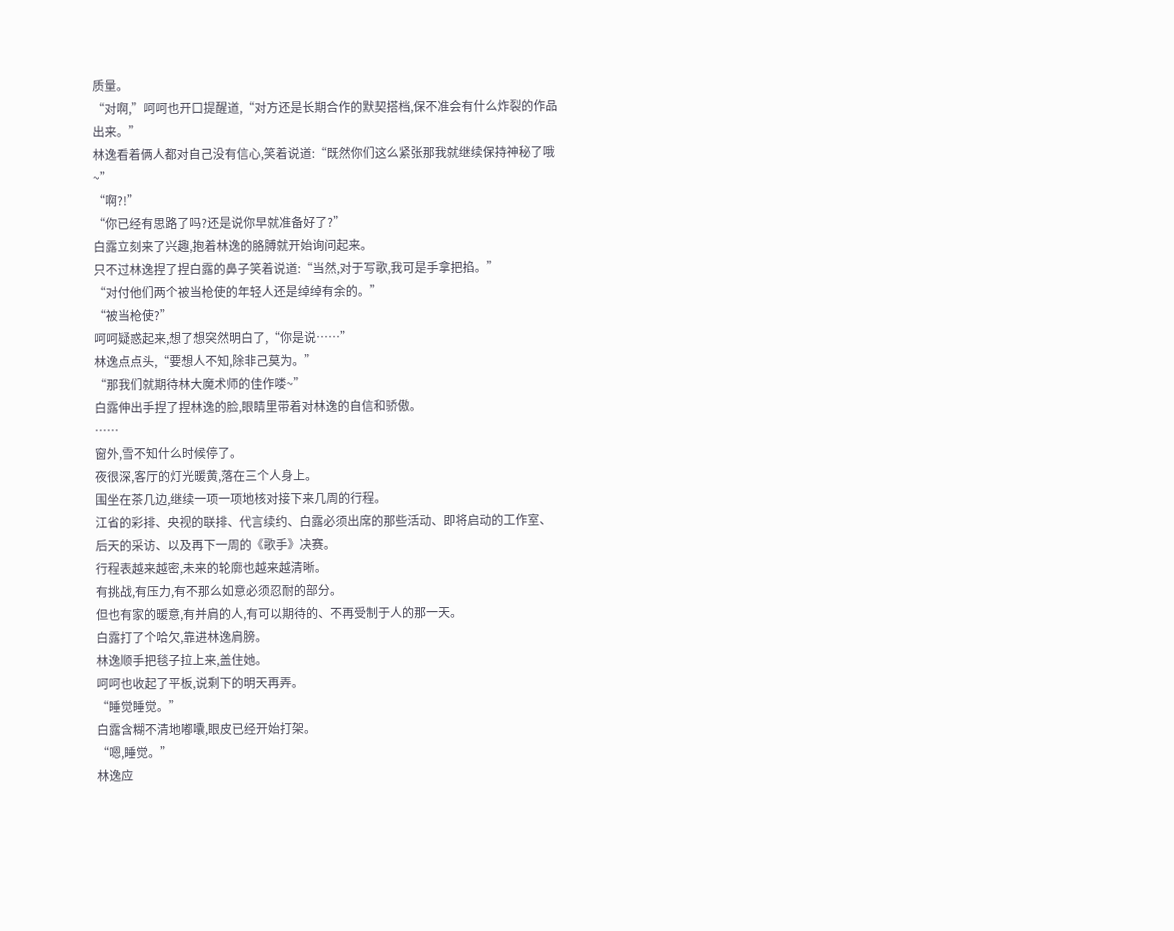质量。
“对啊,”呵呵也开口提醒道,“对方还是长期合作的默契搭档,保不准会有什么炸裂的作品出来。”
林逸看着俩人都对自己没有信心,笑着说道:“既然你们这么紧张那我就继续保持神秘了哦~”
“啊?!”
“你已经有思路了吗?还是说你早就准备好了?”
白露立刻来了兴趣,抱着林逸的胳膊就开始询问起来。
只不过林逸捏了捏白露的鼻子笑着说道:“当然,对于写歌,我可是手拿把掐。”
“对付他们两个被当枪使的年轻人还是绰绰有余的。”
“被当枪使?”
呵呵疑惑起来,想了想突然明白了,“你是说……”
林逸点点头,“要想人不知,除非己莫为。”
“那我们就期待林大魔术师的佳作喽~”
白露伸出手捏了捏林逸的脸,眼睛里带着对林逸的自信和骄傲。
……
窗外,雪不知什么时候停了。
夜很深,客厅的灯光暖黄,落在三个人身上。
围坐在茶几边,继续一项一项地核对接下来几周的行程。
江省的彩排、央视的联排、代言续约、白露必须出席的那些活动、即将启动的工作室、后天的采访、以及再下一周的《歌手》决赛。
行程表越来越密,未来的轮廓也越来越清晰。
有挑战,有压力,有不那么如意必须忍耐的部分。
但也有家的暖意,有并肩的人,有可以期待的、不再受制于人的那一天。
白露打了个哈欠,靠进林逸肩膀。
林逸顺手把毯子拉上来,盖住她。
呵呵也收起了平板,说剩下的明天再弄。
“睡觉睡觉。”
白露含糊不清地嘟囔,眼皮已经开始打架。
“嗯,睡觉。”
林逸应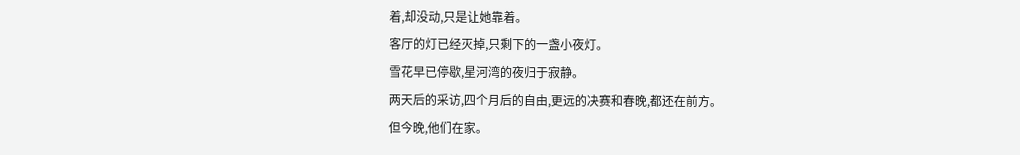着,却没动,只是让她靠着。
客厅的灯已经灭掉,只剩下的一盏小夜灯。
雪花早已停歇,星河湾的夜归于寂静。
两天后的采访,四个月后的自由,更远的决赛和春晚,都还在前方。
但今晚,他们在家。